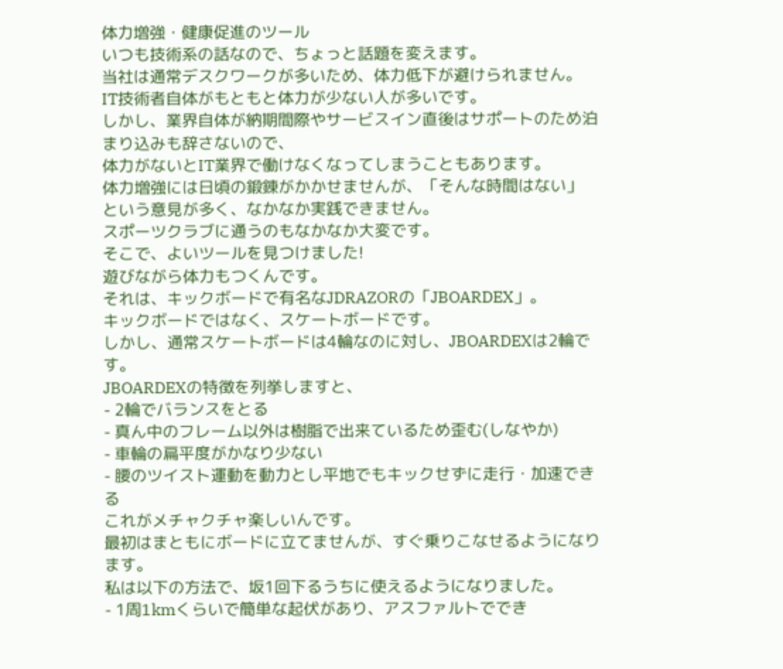体力増強・健康促進のツール
いつも技術系の話なので、ちょっと話題を変えます。
当社は通常デスクワークが多いため、体力低下が避けられません。
IT技術者自体がもともと体力が少ない人が多いです。
しかし、業界自体が納期間際やサービスイン直後はサポートのため泊まり込みも辞さないので、
体力がないとIT業界で働けなくなってしまうこともあります。
体力増強には日頃の鍛錬がかかせませんが、「そんな時間はない」
という意見が多く、なかなか実践できません。
スポーツクラブに通うのもなかなか大変です。
そこで、よいツールを見つけました!
遊びながら体力もつくんです。
それは、キックボードで有名なJDRAZORの「JBOARDEX」。
キックボードではなく、スケートボードです。
しかし、通常スケートボードは4輪なのに対し、JBOARDEXは2輪です。
JBOARDEXの特徴を列挙しますと、
- 2輪でバランスをとる
- 真ん中のフレーム以外は樹脂で出来ているため歪む(しなやか)
- 車輪の扁平度がかなり少ない
- 腰のツイスト運動を動力とし平地でもキックせずに走行・加速できる
これがメチャクチャ楽しいんです。
最初はまともにボードに立てませんが、すぐ乗りこなせるようになります。
私は以下の方法で、坂1回下るうちに使えるようになりました。
- 1周1kmくらいで簡単な起伏があり、アスファルトででき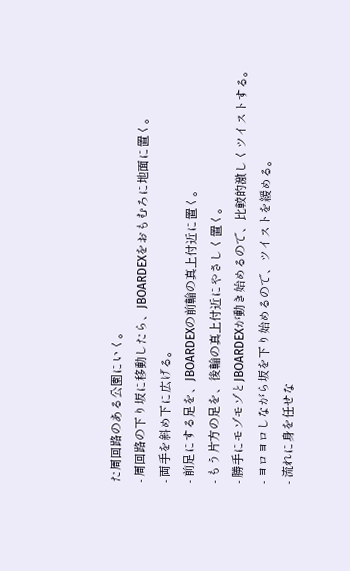た周回路のある公園にいく。
- 周回路の下り坂に移動したら、JBOARDEXをおもむろに地面に置く。
- 両手を斜め下に広げる。
- 前足にする足を、JBOARDEXの前輪の真上付近に置く。
- もう片方の足を、後輪の真上付近にやさしく置く。
- 勝手にモゾモゾとJBOARDEXが動き始めるので、比較的激しくツイストする。
- ヨロヨロしながら坂を下り始めるので、ツイストを緩める。
- 流れに身を任せな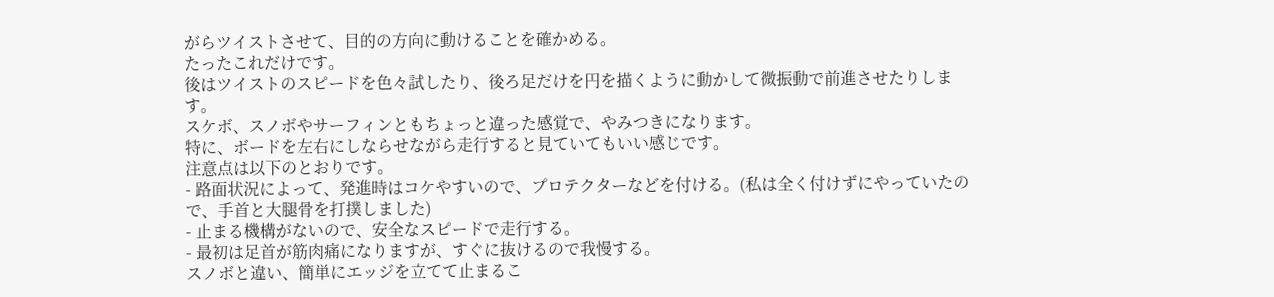がらツイストさせて、目的の方向に動けることを確かめる。
たったこれだけです。
後はツイストのスピードを色々試したり、後ろ足だけを円を描くように動かして微振動で前進させたりします。
スケボ、スノボやサーフィンともちょっと違った感覚で、やみつきになります。
特に、ボードを左右にしならせながら走行すると見ていてもいい感じです。
注意点は以下のとおりです。
- 路面状況によって、発進時はコケやすいので、プロテクターなどを付ける。(私は全く付けずにやっていたので、手首と大腿骨を打撲しました)
- 止まる機構がないので、安全なスピードで走行する。
- 最初は足首が筋肉痛になりますが、すぐに抜けるので我慢する。
スノボと違い、簡単にエッジを立てて止まるこ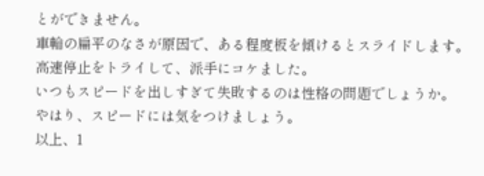とができません。
車輪の扁平のなさが原因で、ある程度板を傾けるとスライドします。
高速停止をトライして、派手にコケました。
いつもスピードを出しすぎて失敗するのは性格の問題でしょうか。
やはり、スピードには気をつけましょう。
以上、1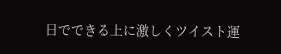日でできる上に激しくツイスト運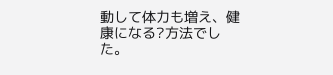動して体力も増え、健康になる?方法でした。